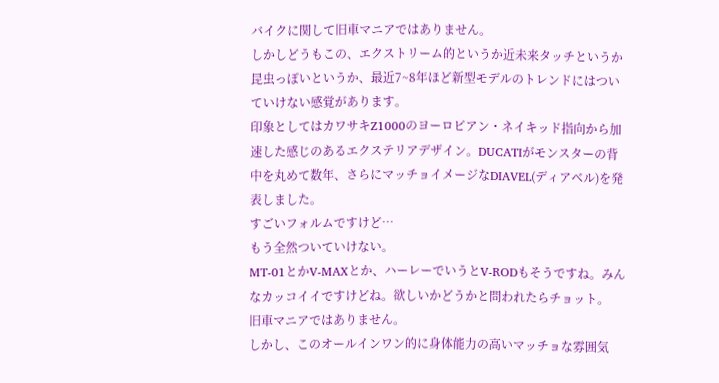バイクに関して旧車マニアではありません。
しかしどうもこの、エクストリーム的というか近未来タッチというか昆虫っぽいというか、最近7~8年ほど新型モデルのトレンドにはついていけない感覚があります。
印象としてはカワサキZ1000のヨーロピアン・ネイキッド指向から加速した感じのあるエクステリアデザイン。DUCATIがモンスターの背中を丸めて数年、さらにマッチョイメージなDIAVEL(ディアベル)を発表しました。
すごいフォルムですけど…
もう全然ついていけない。
MT-01とかV-MAXとか、ハーレーでいうとV-RODもそうですね。みんなカッコイイですけどね。欲しいかどうかと問われたらチョット。
旧車マニアではありません。
しかし、このオールインワン的に身体能力の高いマッチョな雰囲気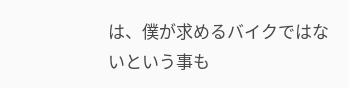は、僕が求めるバイクではないという事も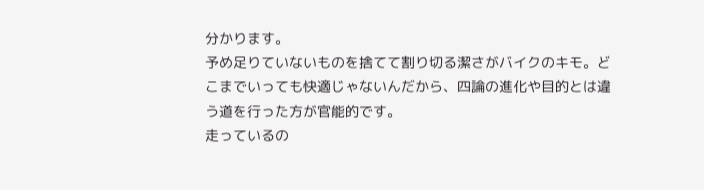分かります。
予め足りていないものを捨てて割り切る潔さがバイクのキモ。どこまでいっても快適じゃないんだから、四論の進化や目的とは違う道を行った方が官能的です。
走っているの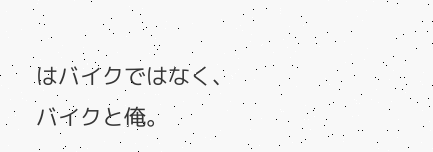はバイクではなく、バイクと俺。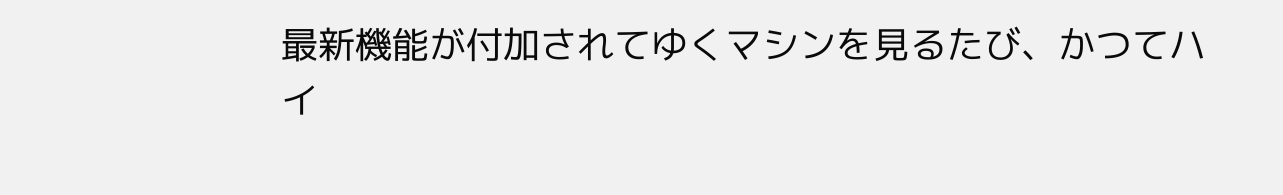最新機能が付加されてゆくマシンを見るたび、かつてハイ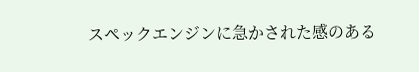スペックエンジンに急かされた感のある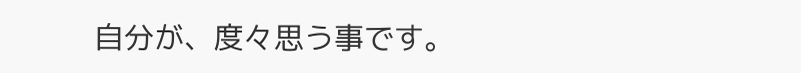自分が、度々思う事です。